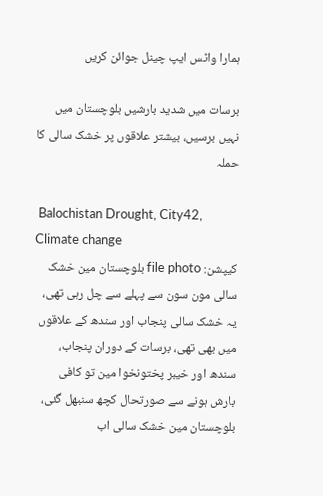ہمارا واٹس ایپ چینل جوائن کریں

برسات میں شدید بارشیں بلوچستان میں نہیں برسیں، بیشتر علاقوں پر خشک سالی کا حملہ

 Balochistan Drought, City42, Climate change
کیپشن: file photo بلوچستان مین خشک سالی مون سون سے پہلے سے چل رہی تھی، یہ خشک سالی پنجاب اور سندھ کے علاقوں میں بھی تھی، برسات کے دوران پنجاب، سندھ اور خیبر پختونخوا مین تو کافی بارش ہونے سے صورتحال کچھ سنبھل گئی، بلوچستان مین خشک سالی اب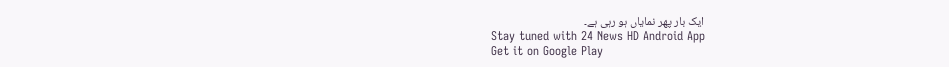ایک بار پھر نمایاں ہو رہی ہے۔
Stay tuned with 24 News HD Android App
Get it on Google Play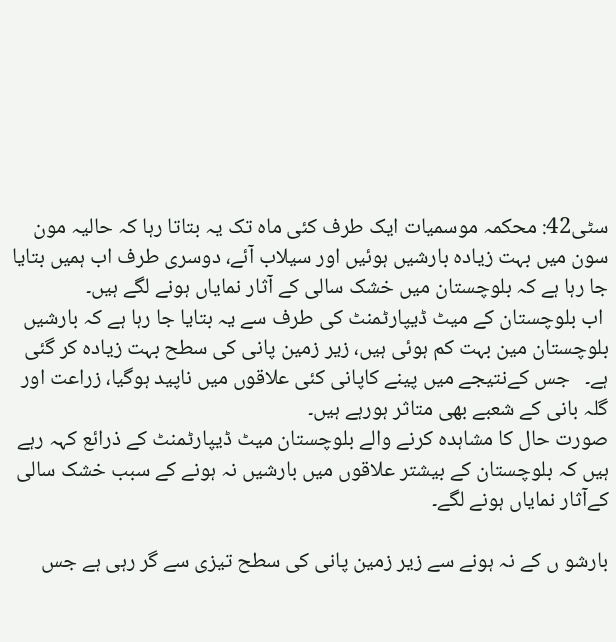سٹی42: محکمہ موسمیات ایک طرف کئی ماہ تک یہ بتاتا رہا کہ حالیہ مون سون میں بہت زیادہ بارشیں ہوئیں اور سیلاب آئے، دوسری طرف اب ہمیں بتایا جا رہا ہے کہ بلوچستان میں خشک سالی کے آثار نمایاں ہونے لگے ہیں۔
 اب بلوچستان کے میٹ ڈیپارٹمنٹ کی طرف سے یہ بتایا جا رہا ہے کہ بارشیں بلوچستان مین بہت کم ہوئی ہیں، زیر زمین پانی کی سطح بہت زیادہ کر گئی ہے۔   جس کےنتیجے میں پینے کاپانی کئی علاقوں میں ناپید ہوگیا، زراعت اور گلہ بانی کے شعبے بھی متاثر ہورہے ہیں۔
صورت حال کا مشاہدہ کرنے والے بلوچستان میٹ ڈیپارٹمنٹ کے ذرائع کہہ رہے ہیں کہ بلوچستان کے بیشتر علاقوں میں بارشیں نہ ہونے کے سبب خشک سالی کےآثار نمایاں ہونے لگے۔

بارشو ں کے نہ ہونے سے زیر زمین پانی کی سطح تیزی سے گر رہی ہے جس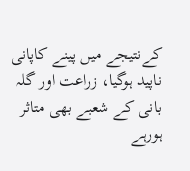کےنتیجے میں پینے کاپانی ناپید ہوگیا، زراعت اور گلہ بانی کے شعبے بھی متاثر ہورہے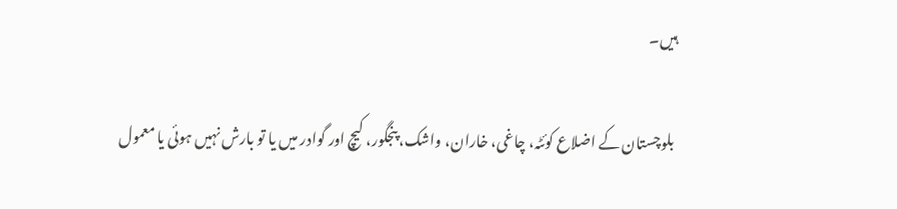ہیں۔

 بلوچستان کے اضلاع کوئٹہ، چاغی، خاران، واشک، پنجگور، کیچ اور گوادر میں یا تو بارش نہیں ہوئی یا معمول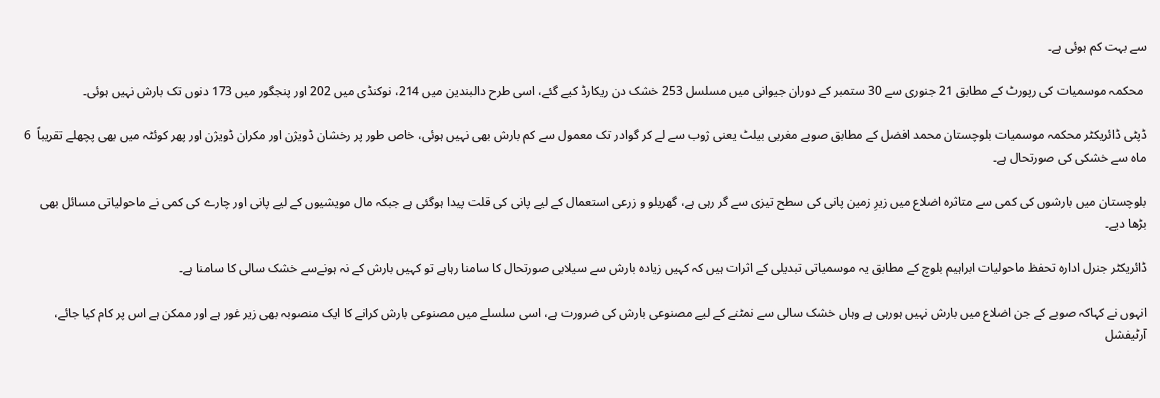سے بہت کم ہوئی ہے۔

 محکمہ موسمیات کی رپورٹ کے مطابق 21 جنوری سے 30 ستمبر کے دوران جیوانی میں مسلسل 253 خشک دن ریکارڈ کیے گئے، اسی طرح دالبندین میں 214، نوکنڈی میں 202 اور پنجگور میں 173 دنوں تک بارش نہیں ہوئی۔

ڈپٹی ڈائریکٹر محکمہ موسمیات بلوچستان محمد افضل کے مطابق صوبے مغربی بیلٹ یعنی ژوب سے لے کر گوادر تک معمول سے کم بارش بھی نہیں ہوئی، خاص طور پر رخشان ڈویژن اور مکران ڈویژن اور پھر کوئٹہ میں بھی پچھلے تقریباً  6 ماہ سے خشکی کی صورتحال ہے۔

بلوچستان میں بارشوں کی کمی سے متاثرہ اضلاع میں زیرِ زمین پانی کی سطح تیزی سے گر رہی ہے، گھریلو و زرعی استعمال کے لیے پانی کی قلت پیدا ہوگئی ہے جبکہ مال مویشیوں کے لیے پانی اور چارے کی کمی نے ماحولیاتی مسائل بھی بڑھا دیے۔

ڈائریکٹر جنرل ادارہ تحفظ ماحولیات ابراہیم بلوچ کے مطابق یہ موسمیاتی تبدیلی کے اثرات ہیں کہ کہیں زیادہ بارش سے سیلابی صورتحال کا سامنا رہاہے تو کہیں بارش کے نہ ہونےسے خشک سالی کا سامنا ہے۔

انہوں نے کہاکہ صوبے کے جن اضلاع میں بارش نہیں ہورہی ہے وہاں خشک سالی سے نمٹنے کے لیے مصنوعی بارش کی ضرورت ہے، اسی سلسلے میں مصنوعی بارش کرانے کا ایک منصوبہ بھی زیر غور ہے اور ممکن ہے اس پر کام کیا جائے، آرٹیفشل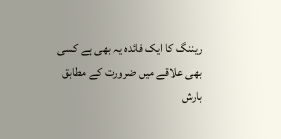ریننگ کا ایک فائدہ یہ بھی ہے کسی بھی علاقے میں ضرورت کے مطابق بارش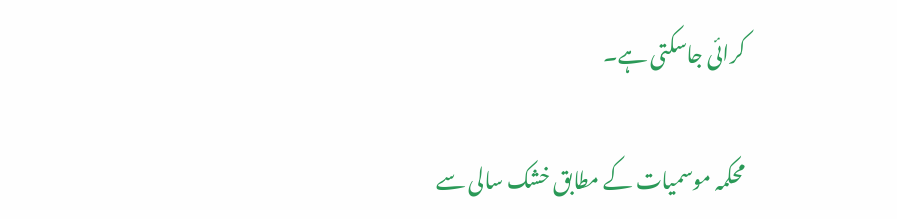کرائی جاسکتی ہے۔

محکمہ موسمیات کے مطابق خشک سالی سے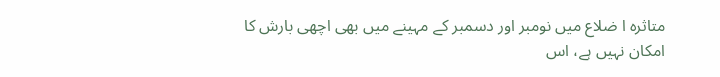متاثرہ ا ضلاع میں نومبر اور دسمبر کے مہینے میں بھی اچھی بارش کا امکان نہیں ہے، اس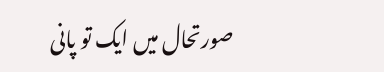صورتحال میں ایک تو پانی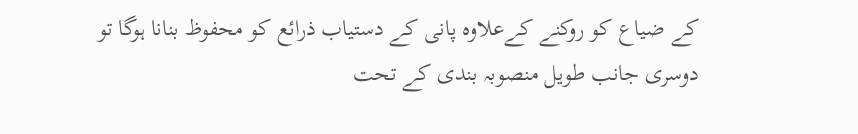کے ضیاع کو روکنے کےعلاوہ پانی کے دستیاب ذرائع کو محفوظ بنانا ہوگا تو دوسری جانب طویل منصوبہ بندی کے تحت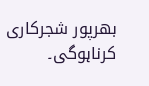بھرپور شجرکاری کرناہوگی۔